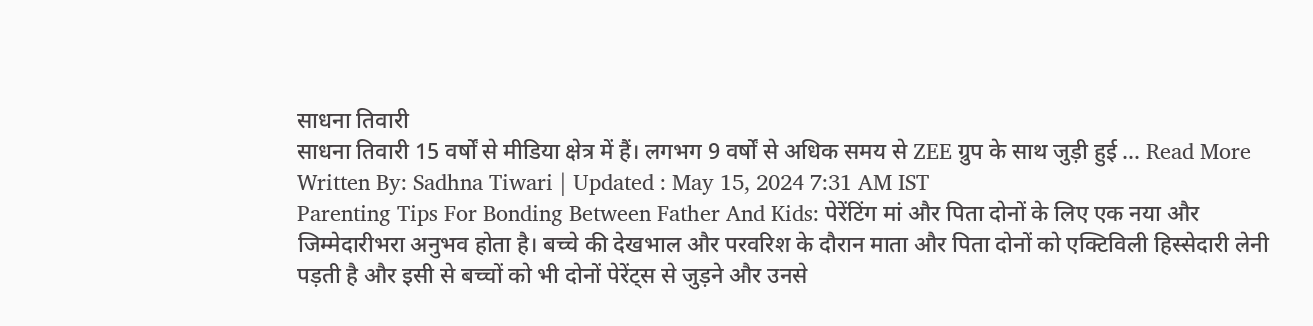साधना तिवारी
साधना तिवारी 15 वर्षों से मीडिया क्षेत्र में हैं। लगभग 9 वर्षों से अधिक समय से ZEE ग्रुप के साथ जुड़ी हुई ... Read More
Written By: Sadhna Tiwari | Updated : May 15, 2024 7:31 AM IST
Parenting Tips For Bonding Between Father And Kids: पेरेंटिंग मां और पिता दोनों के लिए एक नया और जिम्मेदारीभरा अनुभव होता है। बच्चे की देखभाल और परवरिश के दौरान माता और पिता दोनों को एक्टिविली हिस्सेदारी लेनी पड़ती है और इसी से बच्चों को भी दोनों पेरेंट्स से जुड़ने और उनसे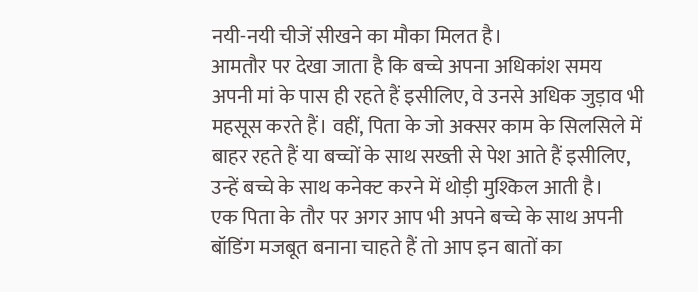नयी-नयी चीजें सीखने का मौका मिलत है।
आमतौर पर देखा जाता है कि बच्चे अपना अधिकांश समय अपनी मां के पास ही रहते हैं इसीलिए, वे उनसे अधिक जुड़ाव भी महसूस करते हैं। वहीं, पिता के जो अक्सर काम के सिलसिले में बाहर रहते हैं या बच्चों के साथ सख्ती से पेश आते हैं इसीलिए, उन्हें बच्चे के साथ कनेक्ट करने में थोड़ी मुश्किल आती है।
एक पिता के तौर पर अगर आप भी अपने बच्चे के साथ अपनी बॉडिंग मजबूत बनाना चाहते हैं तो आप इन बातों का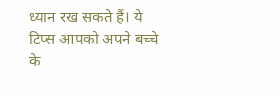ध्यान रख सकते हैं। ये टिप्स आपको अपने बच्चे के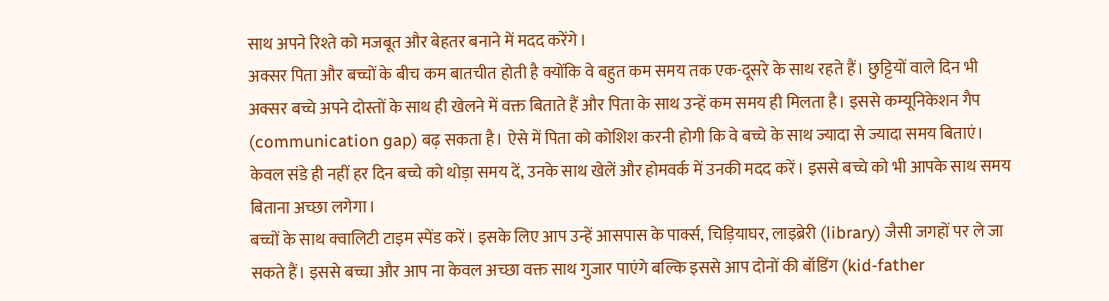साथ अपने रिश्ते को मजबूत और बेहतर बनाने में मदद करेंगे।
अक्सर पिता और बच्चों के बीच कम बातचीत होती है क्योंकि वे बहुत कम समय तक एक-दूसरे के साथ रहते हैं। छुट्टियों वाले दिन भी अक्सर बच्चे अपने दोस्तों के साथ ही खेलने में वक्त बिताते हैं और पिता के साथ उन्हें कम समय ही मिलता है। इससे कम्यूनिकेशन गैप (communication gap) बढ़ सकता है। ऐसे में पिता को कोशिश करनी होगी कि वे बच्चे के साथ ज्यादा से ज्यादा समय बिताएं। केवल संडे ही नहीं हर दिन बच्चे को थोड़ा समय दें, उनके साथ खेलें और होमवर्क में उनकी मदद करें। इससे बच्चे को भी आपके साथ समय बिताना अच्छा लगेगा।
बच्चों के साथ क्वालिटी टाइम स्पेंड करें। इसके लिए आप उन्हें आसपास के पार्क्स, चिड़ियाघर, लाइब्रेरी (library) जैसी जगहों पर ले जा सकते हैं। इससे बच्चा और आप ना केवल अच्छा वक्त साथ गुजार पाएंगे बल्कि इससे आप दोनों की बॉडिंग (kid-father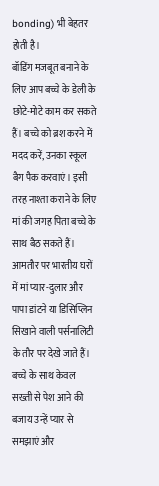bonding) भी बेहतर होती है।
बॉडिंग मजबूत बनाने के लिए आप बच्चे के डेली के छोटे-मोटे काम कर सकते हैं। बच्चे को ब्रश करने में मदद करें, उनका स्कूल बैग पैक करवाएं। इसी तरह नाश्ता कराने के लिए मां की जगह पिता बच्चे के साथ बैठ सकते हैं।
आमतौर पर भारतीय घरों में मां प्यार-दुलार और पापा डांटने या डिसिप्लिन सिखाने वाली पर्सनालिटी के तौर पर देखे जाते हैं। बच्चे के साथ केवल सख्ती से पेश आने की बजाय उन्हें प्यार से समझाएं और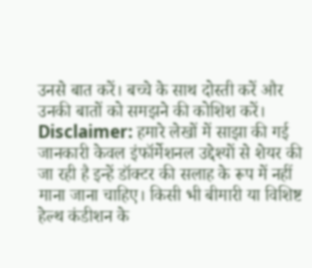उनसे बात करें। बच्चे के साथ दोस्ती करें और उनकी बातों को समझने की कोशिश करें।
Disclaimer: हमारे लेखों में साझा की गई जानकारी केवल इंफॉर्मेशनल उद्देश्यों से शेयर की जा रही है इन्हें डॉक्टर की सलाह के रूप में नहीं माना जाना चाहिए। किसी भी बीमारी या विशिष्ट हेल्थ कंडीशन के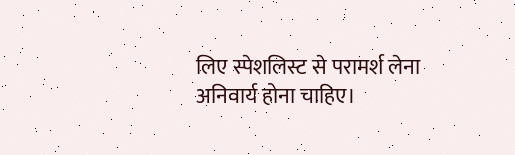लिए स्पेशलिस्ट से परामर्श लेना अनिवार्य होना चाहिए।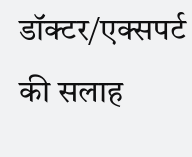डॉक्टर/एक्सपर्ट की सलाह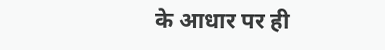के आधार पर ही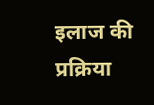इलाज की प्रक्रिया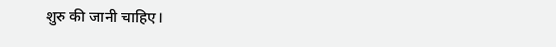शुरु की जानी चाहिए।